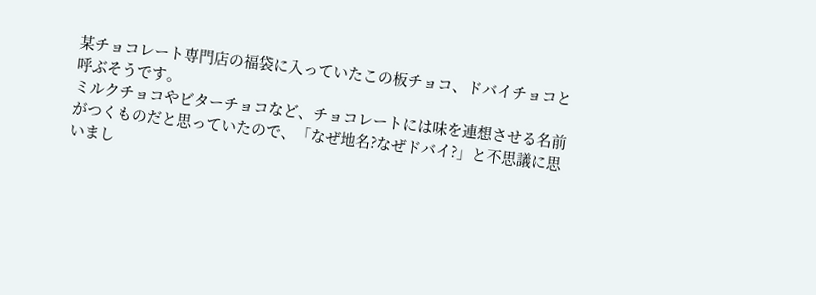某チョコレート専門店の福袋に入っていたこの板チョコ、ドバイチョコと呼ぶそうです。
ミルクチョコやビターチョコなど、チョコレートには味を連想させる名前がつくものだと思っていたので、「なぜ地名?なぜドバイ?」と不思議に思いまし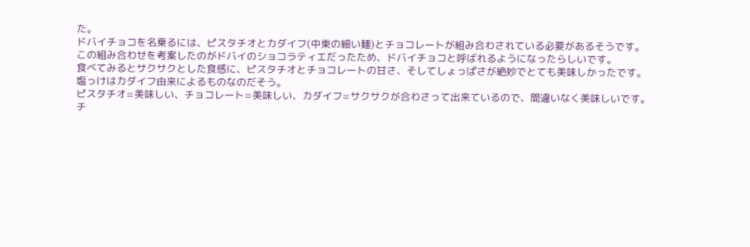た。
ドバイチョコを名乗るには、ピスタチオとカダイフ(中東の細い麺)とチョコレートが組み合わされている必要があるそうです。
この組み合わせを考案したのがドバイのショコラティエだったため、ドバイチョコと呼ばれるようになったらしいです。
食べてみるとサクサクとした食感に、ピスタチオとチョコレートの甘さ、そしてしょっぱさが絶妙でとても美味しかったです。
塩っけはカダイフ由来によるものなのだそう。
ピスタチオ=美味しい、チョコレート=美味しい、カダイフ=サクサクが合わさって出来ているので、間違いなく美味しいです。
チ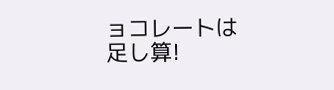ョコレートは足し算!